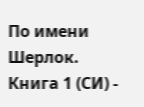По имени Шерлок. Книга 1 (СИ) -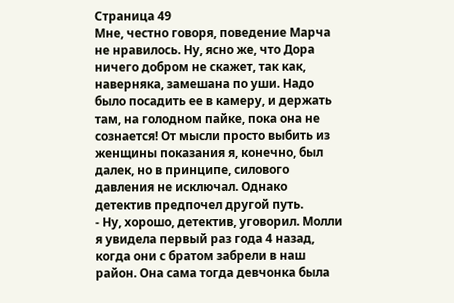Страница 49
Мне, честно говоря, поведение Марча не нравилось. Ну, ясно же, что Дора ничего добром не скажет, так как, наверняка, замешана по уши. Надо было посадить ее в камеру, и держать там, на голодном пайке, пока она не сознается! От мысли просто выбить из женщины показания я, конечно, был далек, но в принципе, силового давления не исключал. Однако детектив предпочел другой путь.
- Ну, хорошо, детектив, уговорил. Молли я увидела первый раз года 4 назад, когда они с братом забрели в наш район. Она сама тогда девчонка была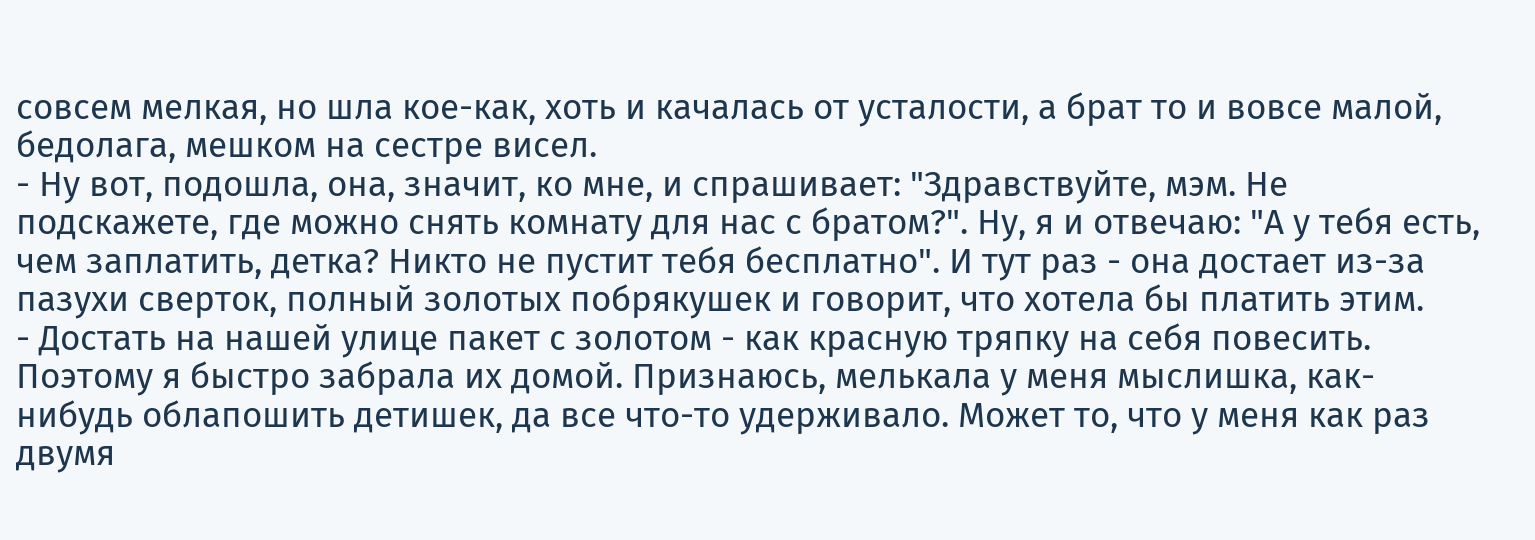совсем мелкая, но шла кое-как, хоть и качалась от усталости, а брат то и вовсе малой, бедолага, мешком на сестре висел.
- Ну вот, подошла, она, значит, ко мне, и спрашивает: "Здравствуйте, мэм. Не подскажете, где можно снять комнату для нас с братом?". Ну, я и отвечаю: "А у тебя есть, чем заплатить, детка? Никто не пустит тебя бесплатно". И тут раз - она достает из-за пазухи сверток, полный золотых побрякушек и говорит, что хотела бы платить этим.
- Достать на нашей улице пакет с золотом - как красную тряпку на себя повесить. Поэтому я быстро забрала их домой. Признаюсь, мелькала у меня мыслишка, как-нибудь облапошить детишек, да все что-то удерживало. Может то, что у меня как раз двумя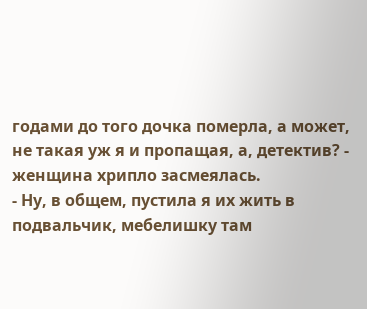годами до того дочка померла, а может, не такая уж я и пропащая, а, детектив? - женщина хрипло засмеялась.
- Ну, в общем, пустила я их жить в подвальчик, мебелишку там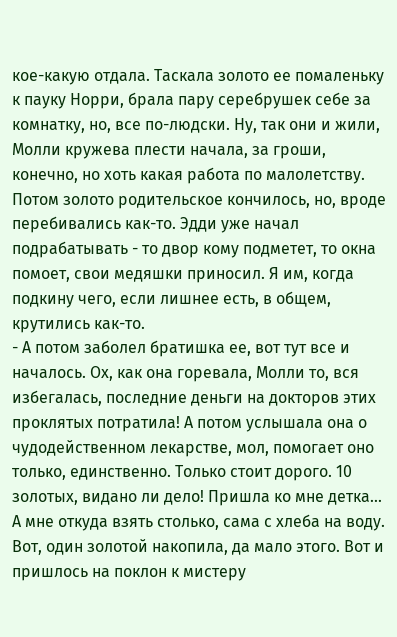кое-какую отдала. Таскала золото ее помаленьку к пауку Норри, брала пару серебрушек себе за комнатку, но, все по-людски. Ну, так они и жили, Молли кружева плести начала, за гроши, конечно, но хоть какая работа по малолетству. Потом золото родительское кончилось, но, вроде перебивались как-то. Эдди уже начал подрабатывать - то двор кому подметет, то окна помоет, свои медяшки приносил. Я им, когда подкину чего, если лишнее есть, в общем, крутились как-то.
- А потом заболел братишка ее, вот тут все и началось. Ох, как она горевала, Молли то, вся избегалась, последние деньги на докторов этих проклятых потратила! А потом услышала она о чудодейственном лекарстве, мол, помогает оно только, единственно. Только стоит дорого. 10 золотых, видано ли дело! Пришла ко мне детка... А мне откуда взять столько, сама с хлеба на воду. Вот, один золотой накопила, да мало этого. Вот и пришлось на поклон к мистеру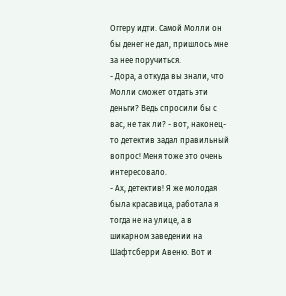Оггеру идти. Самой Молли он бы денег не дал, пришлось мне за нее поручиться.
- Дора, а откуда вы знали, что Молли сможет отдать эти деньги? Ведь спросили бы с вас, не так ли? - вот, наконец-то детектив задал правильный вопрос! Меня тоже это очень интересовало.
- Ах, детектив! Я же молодая была красавица, работала я тогда не на улице, а в шикарном заведении на Шафтсберри Авеню. Вот и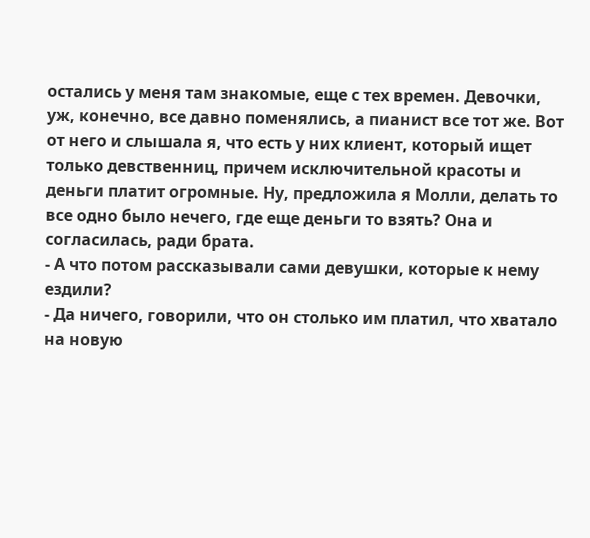остались у меня там знакомые, еще с тех времен. Девочки, уж, конечно, все давно поменялись, а пианист все тот же. Вот от него и слышала я, что есть у них клиент, который ищет только девственниц, причем исключительной красоты и деньги платит огромные. Ну, предложила я Молли, делать то все одно было нечего, где еще деньги то взять? Она и согласилась, ради брата.
- А что потом рассказывали сами девушки, которые к нему ездили?
- Да ничего, говорили, что он столько им платил, что хватало на новую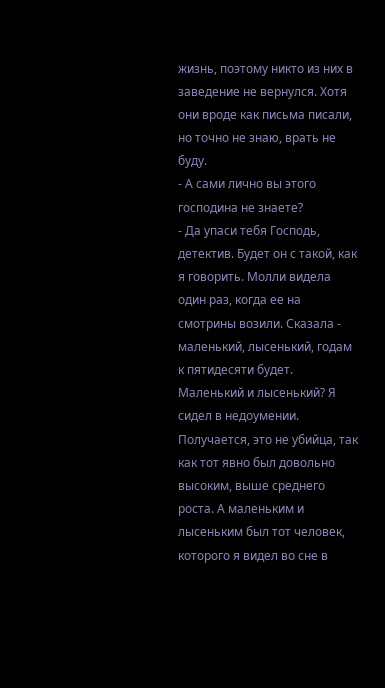жизнь, поэтому никто из них в заведение не вернулся. Хотя они вроде как письма писали, но точно не знаю, врать не буду.
- А сами лично вы этого господина не знаете?
- Да упаси тебя Господь, детектив. Будет он с такой, как я говорить. Молли видела один раз, когда ее на смотрины возили. Сказала - маленький, лысенький, годам к пятидесяти будет.
Маленький и лысенький? Я сидел в недоумении. Получается, это не убийца, так как тот явно был довольно высоким, выше среднего роста. А маленьким и лысеньким был тот человек, которого я видел во сне в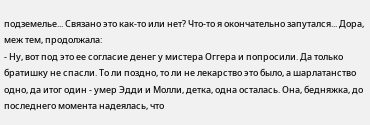подземелье... Связано это как-то или нет? Что-то я окончательно запутался... Дора, меж тем, продолжала:
- Ну, вот под это ее согласие денег у мистера Оггера и попросили. Да только братишку не спасли. То ли поздно, то ли не лекарство это было, а шарлатанство одно, да итог один - умер Эдди и Молли, детка, одна осталась. Она, бедняжка, до последнего момента надеялась, что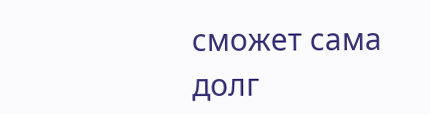сможет сама долг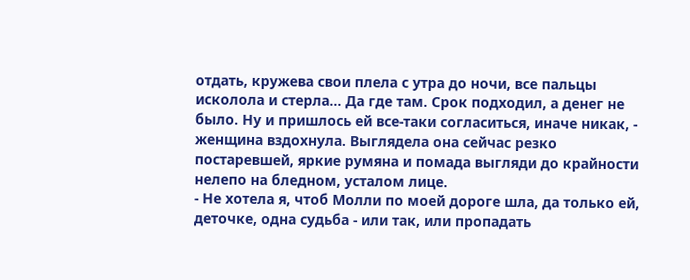отдать, кружева свои плела с утра до ночи, все пальцы исколола и стерла... Да где там. Срок подходил, а денег не было. Ну и пришлось ей все-таки согласиться, иначе никак, - женщина вздохнула. Выглядела она сейчас резко постаревшей, яркие румяна и помада выгляди до крайности нелепо на бледном, усталом лице.
- Не хотела я, чтоб Молли по моей дороге шла, да только ей, деточке, одна судьба - или так, или пропадать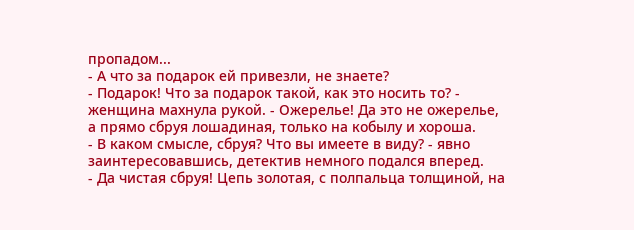пропадом...
- А что за подарок ей привезли, не знаете?
- Подарок! Что за подарок такой, как это носить то? - женщина махнула рукой. - Ожерелье! Да это не ожерелье, а прямо сбруя лошадиная, только на кобылу и хороша.
- В каком смысле, сбруя? Что вы имеете в виду? - явно заинтересовавшись, детектив немного подался вперед.
- Да чистая сбруя! Цепь золотая, с полпальца толщиной, на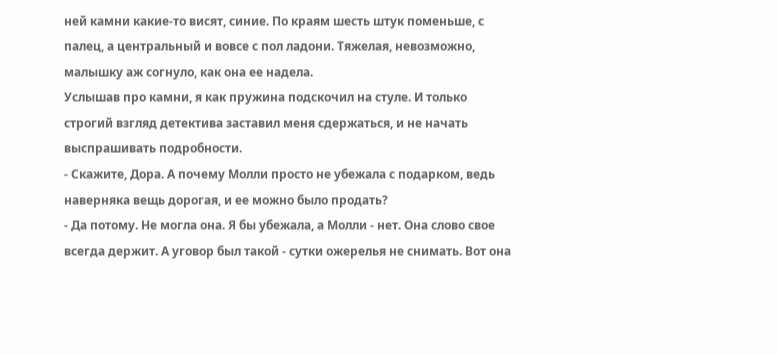ней камни какие-то висят, синие. По краям шесть штук поменьше, с палец, а центральный и вовсе с пол ладони. Тяжелая, невозможно, малышку аж согнуло, как она ее надела.
Услышав про камни, я как пружина подскочил на стуле. И только строгий взгляд детектива заставил меня сдержаться, и не начать выспрашивать подробности.
- Скажите, Дора. А почему Молли просто не убежала с подарком, ведь наверняка вещь дорогая, и ее можно было продать?
- Да потому. Не могла она. Я бы убежала, а Молли - нет. Она слово свое всегда держит. А уговор был такой - сутки ожерелья не снимать. Вот она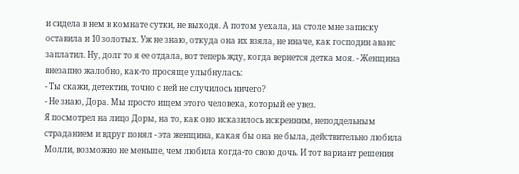и сидела в нем в комнате сутки, не выходя. А потом уехала, на столе мне записку оставила и 10 золотых. Уж не знаю, откуда она их взяла, не иначе, как господин аванс заплатил. Ну, долг то я ее отдала, вот теперь жду, когда вернется детка моя. - Женщина внезапно жалобно, как-то просяще улыбнулась:
- Ты скажи, детектив, точно с ней не случилось ничего?
- Не знаю, Дора. Мы просто ищем этого человека, который ее увез.
Я посмотрел на лицо Доры, на то, как оно исказилось искренним, неподдельным страданием и вдруг понял - эта женщина, какая бы она не была, действительно любила Молли, возможно не меньше, чем любила когда-то свою дочь. И тот вариант решения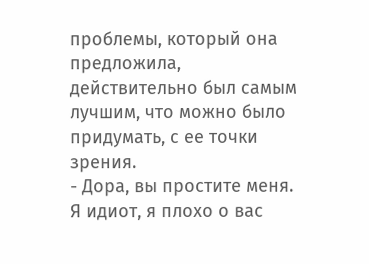проблемы, который она предложила, действительно был самым лучшим, что можно было придумать, с ее точки зрения.
- Дора, вы простите меня. Я идиот, я плохо о вас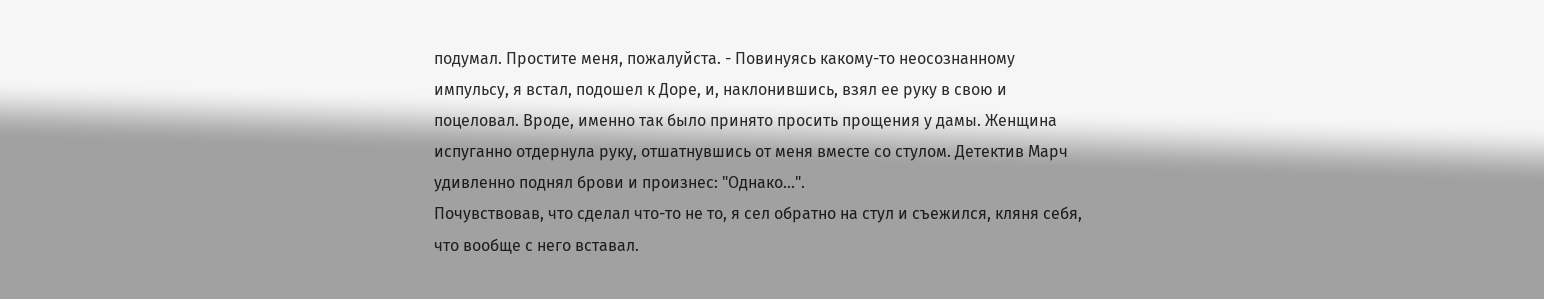подумал. Простите меня, пожалуйста. - Повинуясь какому-то неосознанному импульсу, я встал, подошел к Доре, и, наклонившись, взял ее руку в свою и поцеловал. Вроде, именно так было принято просить прощения у дамы. Женщина испуганно отдернула руку, отшатнувшись от меня вместе со стулом. Детектив Марч удивленно поднял брови и произнес: "Однако...".
Почувствовав, что сделал что-то не то, я сел обратно на стул и съежился, кляня себя, что вообще с него вставал.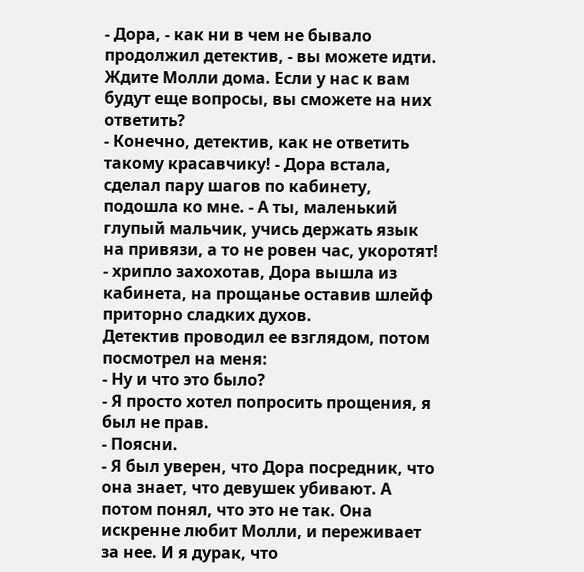- Дора, - как ни в чем не бывало продолжил детектив, - вы можете идти. Ждите Молли дома. Если у нас к вам будут еще вопросы, вы сможете на них ответить?
- Конечно, детектив, как не ответить такому красавчику! - Дора встала, сделал пару шагов по кабинету, подошла ко мне. - А ты, маленький глупый мальчик, учись держать язык на привязи, а то не ровен час, укоротят! - хрипло захохотав, Дора вышла из кабинета, на прощанье оставив шлейф приторно сладких духов.
Детектив проводил ее взглядом, потом посмотрел на меня:
- Ну и что это было?
- Я просто хотел попросить прощения, я был не прав.
- Поясни.
- Я был уверен, что Дора посредник, что она знает, что девушек убивают. А потом понял, что это не так. Она искренне любит Молли, и переживает за нее. И я дурак, что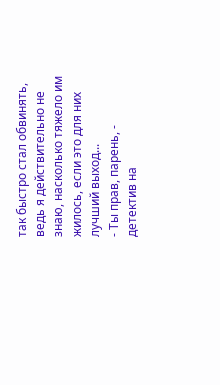так быстро стал обвинять, ведь я действительно не знаю, насколько тяжело им жилось, если это для них лучший выход...
- Ты прав, парень, - детектив на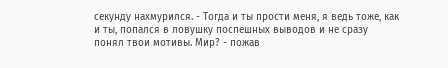секунду нахмурился. - Тогда и ты прости меня, я ведь тоже, как и ты, попался в ловушку поспешных выводов и не сразу понял твои мотивы. Мир? - пожав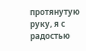протянутую руку, я с радостью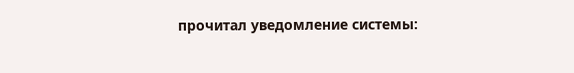прочитал уведомление системы: